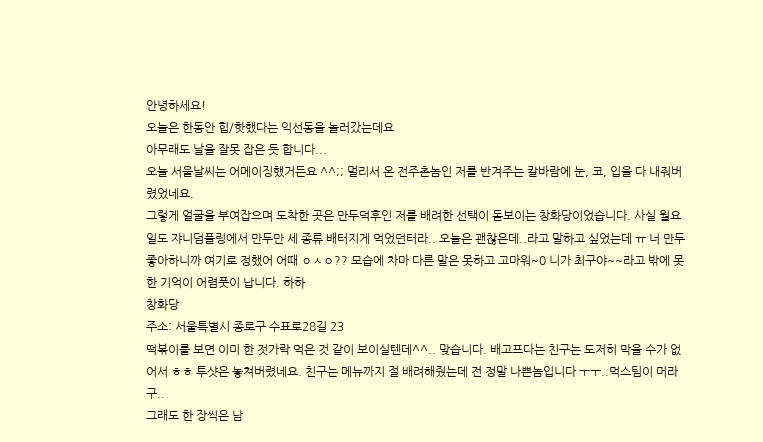안녕하세요!
오늘은 한동안 힙/핫했다는 익선동을 놀러갔는데요
아무래도 날을 잘못 잡은 듯 합니다...
오늘 서울날씨는 어메이징했거든요 ^^;; 멀리서 온 전주촌놈인 저를 반겨주는 칼바람에 눈, 코, 입을 다 내줘버렸었네요.
그렇게 얼굴을 부여잡으며 도착한 곳은 만두덕후인 저를 배려한 선택이 돋보이는 창화당이었습니다. 사실 월요일도 쟈니덤플링에서 만두만 세 종류 배터지게 먹었던터라.. 오늘은 괜찮은데..라고 말하고 싶었는데 ㅠ 너 만두 좋아하니까 여기로 정했어 어때 ㅇㅅㅇ?? 모습에 차마 다른 말은 못하고 고마워~0 니가 최구야~~라고 밖에 못한 기억이 어렴풋이 납니다. 하하
창화당
주소: 서울특별시 종로구 수표로28길 23
떡볶이를 보면 이미 한 젓가락 먹은 것 같이 보이실텐데^^.. 맞습니다. 배고프다는 친구는 도저히 막을 수가 없어서 ㅎㅎ 투샷은 놓쳐버렸네요. 친구는 메뉴까지 절 배려해줬는데 전 정말 나쁜놈입니다 ㅜㅜ..먹스팀이 머라구..
그래도 한 장씩은 남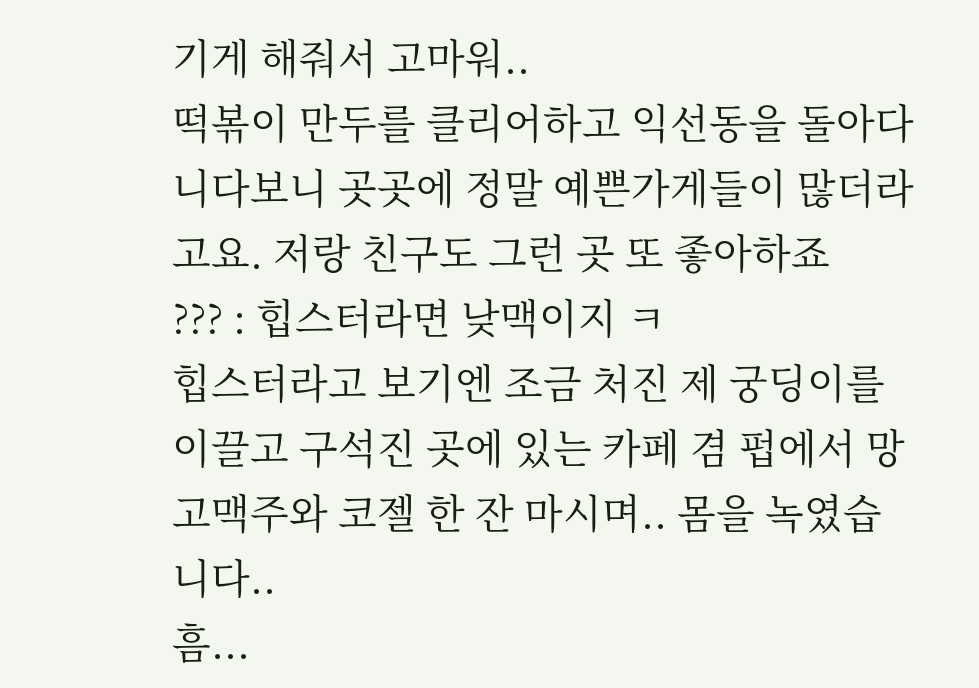기게 해줘서 고마워..
떡볶이 만두를 클리어하고 익선동을 돌아다니다보니 곳곳에 정말 예쁜가게들이 많더라고요. 저랑 친구도 그런 곳 또 좋아하죠
??? : 힙스터라면 낮맥이지 ㅋ
힙스터라고 보기엔 조금 처진 제 궁딩이를 이끌고 구석진 곳에 있는 카페 겸 펍에서 망고맥주와 코젤 한 잔 마시며.. 몸을 녹였습니다..
흠...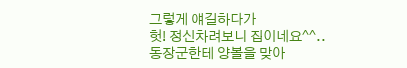그렇게 얘길하다가
헛! 정신차려보니 집이네요^^..
동장군한테 양볼을 맞아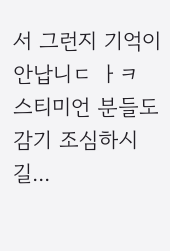서 그런지 기억이 안납니ㄷ ㅏㅋ
스티미언 분들도 감기 조심하시길...